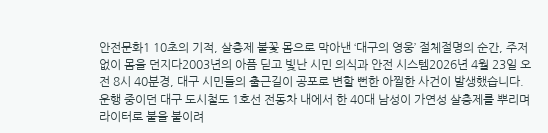안전문화1 10초의 기적, 살충제 불꽃 몸으로 막아낸 ‘대구의 영웅’ 절체절명의 순간, 주저 없이 몸을 던지다2003년의 아픔 딛고 빛난 시민 의식과 안전 시스템2026년 4월 23일 오전 8시 40분경, 대구 시민들의 출근길이 공포로 변할 뻔한 아찔한 사건이 발생했습니다. 운행 중이던 대구 도시철도 1호선 전동차 내에서 한 40대 남성이 가연성 살충제를 뿌리며 라이터로 불을 붙이려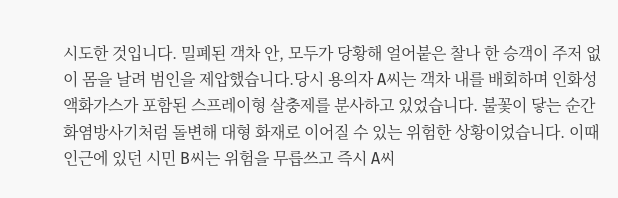시도한 것입니다. 밀폐된 객차 안, 모두가 당황해 얼어붙은 찰나 한 승객이 주저 없이 몸을 날려 범인을 제압했습니다.당시 용의자 A씨는 객차 내를 배회하며 인화성 액화가스가 포함된 스프레이형 살충제를 분사하고 있었습니다. 불꽃이 닿는 순간 화염방사기처럼 돌변해 대형 화재로 이어질 수 있는 위험한 상황이었습니다. 이때 인근에 있던 시민 B씨는 위험을 무릅쓰고 즉시 A씨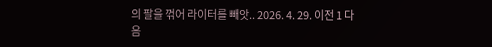의 팔을 꺾어 라이터를 빼앗.. 2026. 4. 29. 이전 1 다음